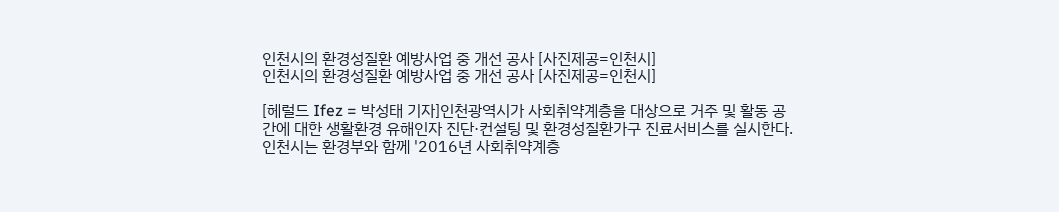인천시의 환경성질환 예방사업 중 개선 공사 [사진제공=인천시]
인천시의 환경성질환 예방사업 중 개선 공사 [사진제공=인천시]

[헤럴드 Ifez = 박성태 기자]인천광역시가 사회취약계층을 대상으로 거주 및 활동 공간에 대한 생활환경 유해인자 진단·컨설팅 및 환경성질환가구 진료서비스를 실시한다.인천시는 환경부와 함께 '2016년 사회취약계층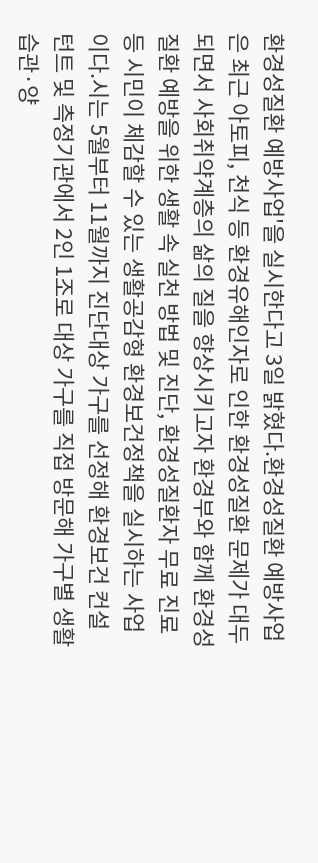환경성질환 예방사업'을 실시한다고 3일 밝혔다.환경성질환 예방사업은 최근 아토피, 천식 등 환경유해인자로 인한 환경성질환 문제가 대두되면서 사회취약계층의 삶의 질을 향상시키고자 환경부와 함께 환경성질환 예방을 위한 생활 속 실천 방법 및 진단, 환경성질환자 무료 진료 등 시민이 체감할 수 있는 생활공감형 환경보건정책을 실시하는 사업이다.시는 5월부터 11월까지 진단대상 가구를 선정해 환경보건 컨설턴트 및 측정기관에서 2인 1조로 대상 가구를 직접 방문해 가구별 생활습관·양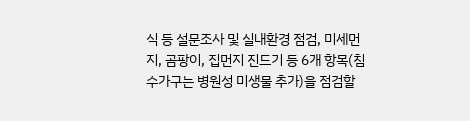식 등 설문조사 및 실내환경 점검, 미세먼지, 곰팡이, 집먼지 진드기 등 6개 항목(침수가구는 병원성 미생물 추가)을 점검할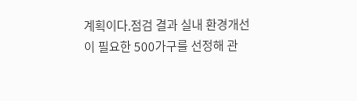계획이다.점검 결과 실내 환경개선이 필요한 500가구를 선정해 관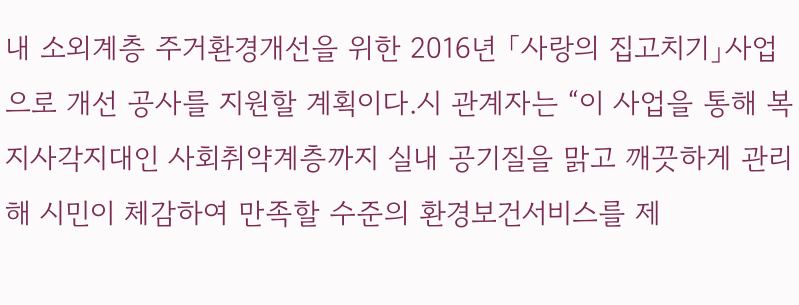내 소외계층 주거환경개선을 위한 2016년 「사랑의 집고치기」사업으로 개선 공사를 지원할 계획이다.시 관계자는 “이 사업을 통해 복지사각지대인 사회취약계층까지 실내 공기질을 맑고 깨끗하게 관리해 시민이 체감하여 만족할 수준의 환경보건서비스를 제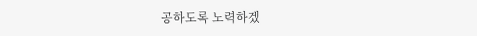공하도록 노력하겠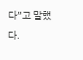다”고 말했다.